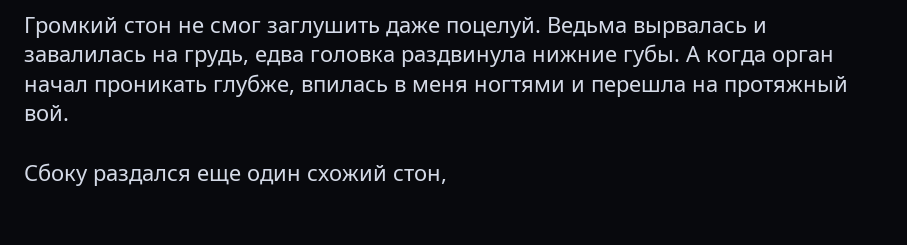Громкий стон не смог заглушить даже поцелуй. Ведьма вырвалась и завалилась на грудь, едва головка раздвинула нижние губы. А когда орган начал проникать глубже, впилась в меня ногтями и перешла на протяжный вой.

Сбоку раздался еще один схожий стон,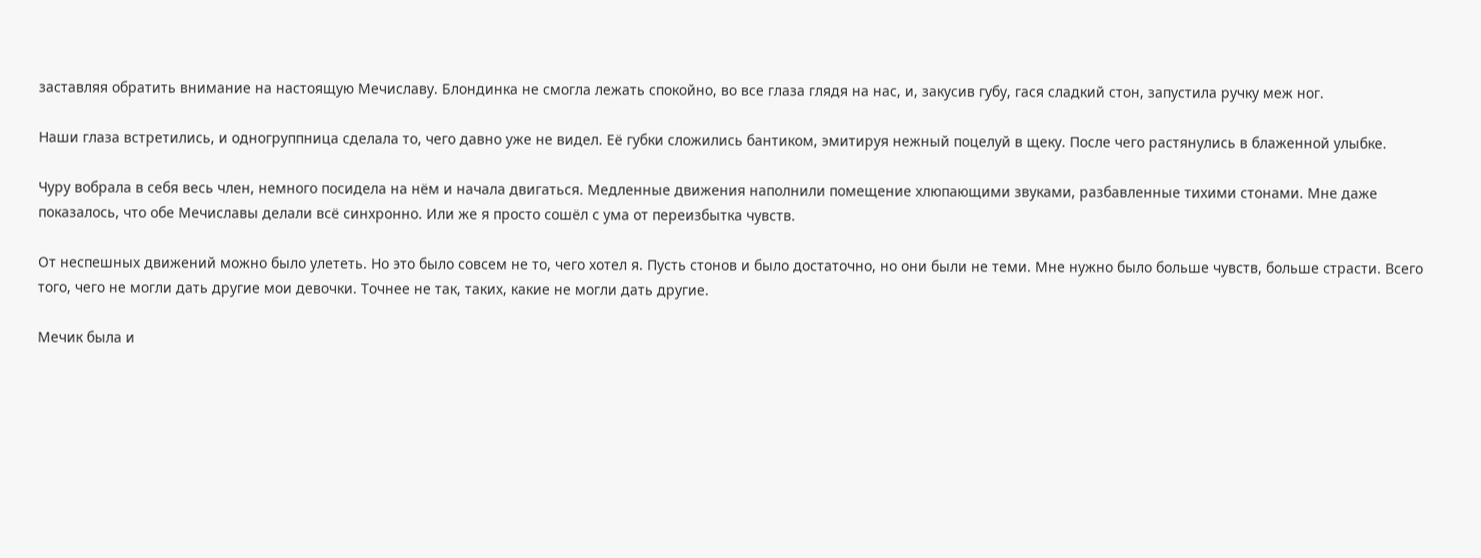заставляя обратить внимание на настоящую Мечиславу. Блондинка не смогла лежать спокойно, во все глаза глядя на нас, и, закусив губу, гася сладкий стон, запустила ручку меж ног.

Наши глаза встретились, и одногруппница сделала то, чего давно уже не видел. Её губки сложились бантиком, эмитируя нежный поцелуй в щеку. После чего растянулись в блаженной улыбке.

Чуру вобрала в себя весь член, немного посидела на нём и начала двигаться. Медленные движения наполнили помещение хлюпающими звуками, разбавленные тихими стонами. Мне даже показалось, что обе Мечиславы делали всё синхронно. Или же я просто сошёл с ума от переизбытка чувств.

От неспешных движений можно было улететь. Но это было совсем не то, чего хотел я. Пусть стонов и было достаточно, но они были не теми. Мне нужно было больше чувств, больше страсти. Всего того, чего не могли дать другие мои девочки. Точнее не так, таких, какие не могли дать другие.

Мечик была и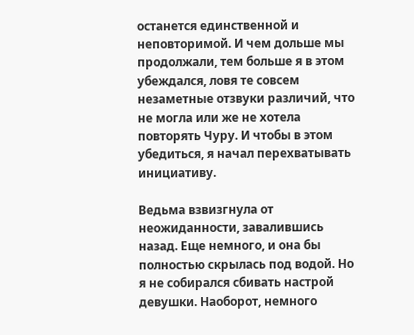останется единственной и неповторимой. И чем дольше мы продолжали, тем больше я в этом убеждался, ловя те совсем незаметные отзвуки различий, что не могла или же не хотела повторять Чуру. И чтобы в этом убедиться, я начал перехватывать инициативу.

Ведьма взвизгнула от неожиданности, завалившись назад. Еще немного, и она бы полностью скрылась под водой. Но я не собирался сбивать настрой девушки. Наоборот, немного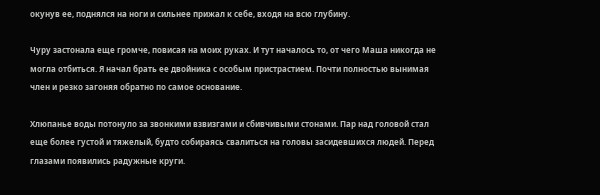окунув ее, поднялся на ноги и сильнее прижал к себе, входя на всю глубину.

Чуру застонала еще громче, повисая на моих руках. И тут началось то, от чего Маша никогда не могла отбиться. Я начал брать ее двойника с особым пристрастием. Почти полностью вынимая член и резко загоняя обратно по самое основание.

Хлюпанье воды потонуло за звонкими взвизгами и сбивчивыми стонами. Пар над головой стал еще более густой и тяжелый, будто собираясь свалиться на головы засидевшихся людей. Перед глазами появились радужные круги.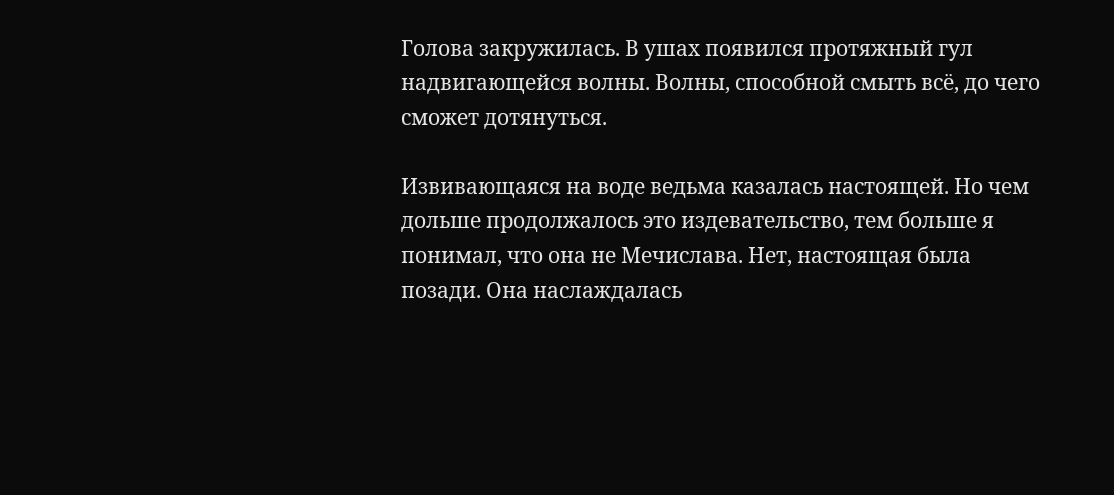Голова закружилась. В ушах появился протяжный гул надвигающейся волны. Волны, способной смыть всё, до чего сможет дотянуться.

Извивающаяся на воде ведьма казалась настоящей. Но чем дольше продолжалось это издевательство, тем больше я понимал, что она не Мечислава. Нет, настоящая была позади. Она наслаждалась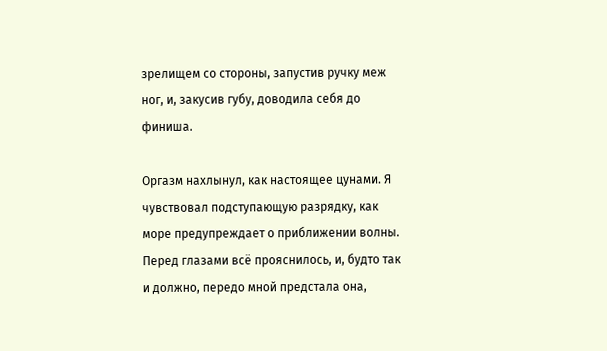зрелищем со стороны, запустив ручку меж ног, и, закусив губу, доводила себя до финиша.

Оргазм нахлынул, как настоящее цунами. Я чувствовал подступающую разрядку, как море предупреждает о приближении волны. Перед глазами всё прояснилось, и, будто так и должно, передо мной предстала она,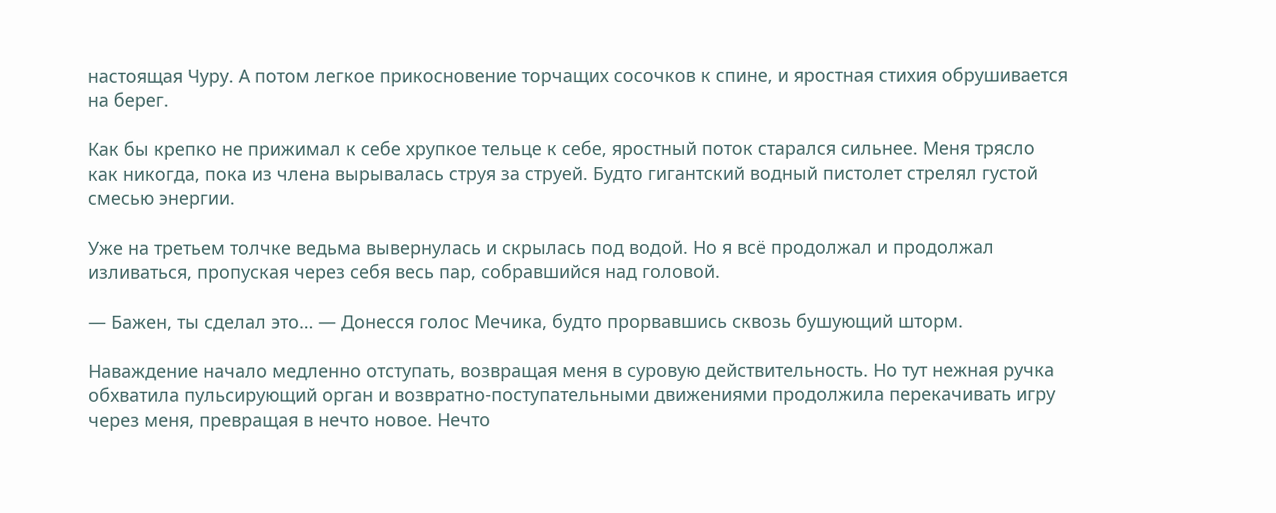настоящая Чуру. А потом легкое прикосновение торчащих сосочков к спине, и яростная стихия обрушивается на берег.

Как бы крепко не прижимал к себе хрупкое тельце к себе, яростный поток старался сильнее. Меня трясло как никогда, пока из члена вырывалась струя за струей. Будто гигантский водный пистолет стрелял густой смесью энергии.

Уже на третьем толчке ведьма вывернулась и скрылась под водой. Но я всё продолжал и продолжал изливаться, пропуская через себя весь пар, собравшийся над головой.

— Бажен, ты сделал это… — Донесся голос Мечика, будто прорвавшись сквозь бушующий шторм.

Наваждение начало медленно отступать, возвращая меня в суровую действительность. Но тут нежная ручка обхватила пульсирующий орган и возвратно-поступательными движениями продолжила перекачивать игру через меня, превращая в нечто новое. Нечто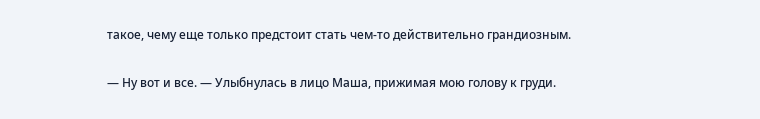такое, чему еще только предстоит стать чем-то действительно грандиозным.

— Ну вот и все. — Улыбнулась в лицо Маша, прижимая мою голову к груди.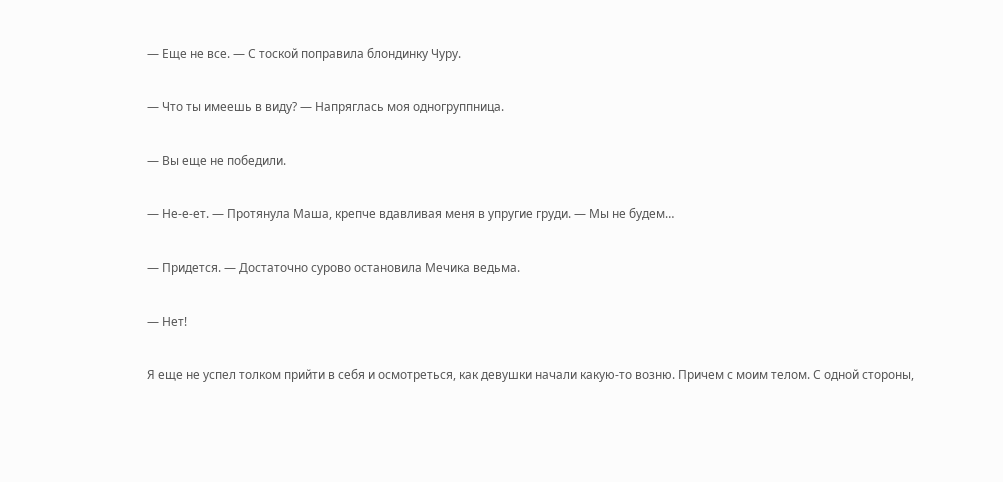— Еще не все. — С тоской поправила блондинку Чуру.

— Что ты имеешь в виду? — Напряглась моя одногруппница.

— Вы еще не победили.

— Не-е-ет. — Протянула Маша, крепче вдавливая меня в упругие груди. — Мы не будем…

— Придется. — Достаточно сурово остановила Мечика ведьма.

— Нет!

Я еще не успел толком прийти в себя и осмотреться, как девушки начали какую-то возню. Причем с моим телом. С одной стороны,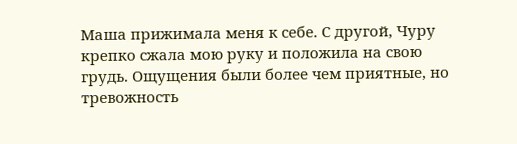Маша прижимала меня к себе. С другой, Чуру крепко сжала мою руку и положила на свою грудь. Ощущения были более чем приятные, но тревожность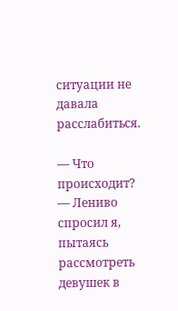ситуации не давала расслабиться.

— Что происходит? — Лениво спросил я, пытаясь рассмотреть девушек в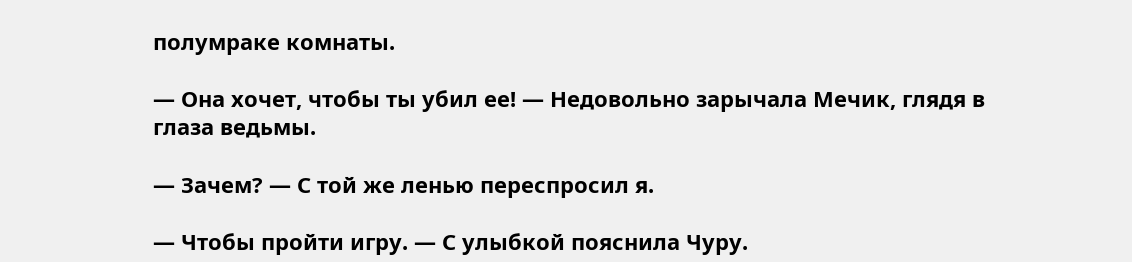полумраке комнаты.

— Она хочет, чтобы ты убил ее! — Недовольно зарычала Мечик, глядя в глаза ведьмы.

— Зачем? — С той же ленью переспросил я.

— Чтобы пройти игру. — С улыбкой пояснила Чуру.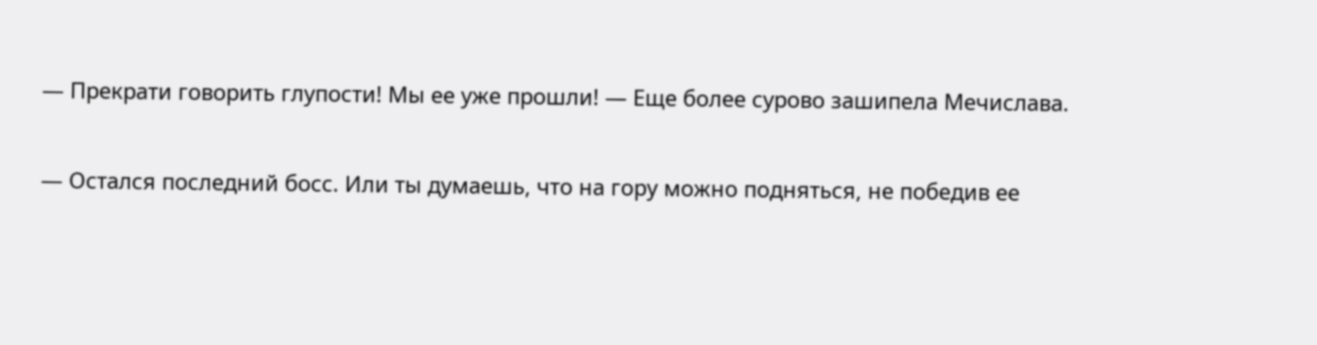— Прекрати говорить глупости! Мы ее уже прошли! — Еще более сурово зашипела Мечислава.

— Остался последний босс. Или ты думаешь, что на гору можно подняться, не победив ее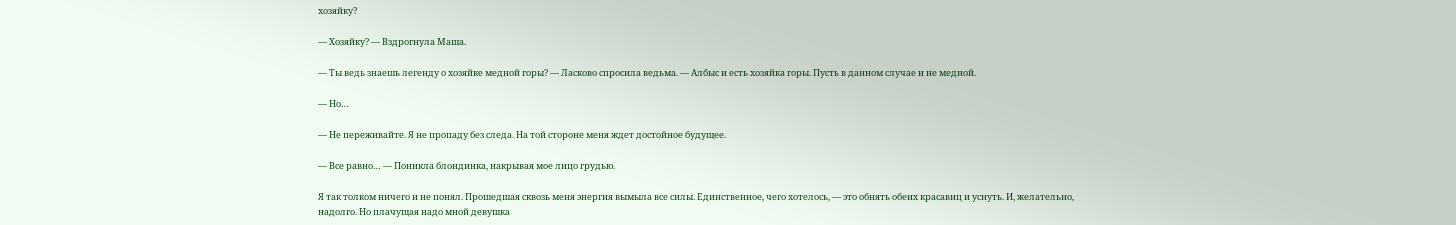хозяйку?

— Хозяйку? — Вздрогнула Маша.

— Ты ведь знаешь легенду о хозяйке медной горы? — Ласково спросила ведьма. — Албыс и есть хозяйка горы. Пусть в данном случае и не медной.

— Но…

— Не переживайте. Я не пропаду без следа. На той стороне меня ждет достойное будущее.

— Все равно… — Поникла блондинка, накрывая мое лицо грудью.

Я так толком ничего и не понял. Прошедшая сквозь меня энергия вымыла все силы. Единственное, чего хотелось, — это обнять обеих красавиц и уснуть. И, желательно, надолго. Но плачущая надо мной девушка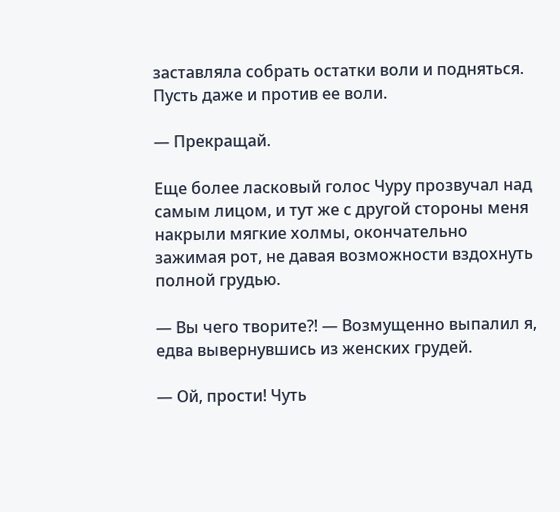заставляла собрать остатки воли и подняться. Пусть даже и против ее воли.

— Прекращай.

Еще более ласковый голос Чуру прозвучал над самым лицом, и тут же с другой стороны меня накрыли мягкие холмы, окончательно зажимая рот, не давая возможности вздохнуть полной грудью.

— Вы чего творите⁈ — Возмущенно выпалил я, едва вывернувшись из женских грудей.

— Ой, прости! Чуть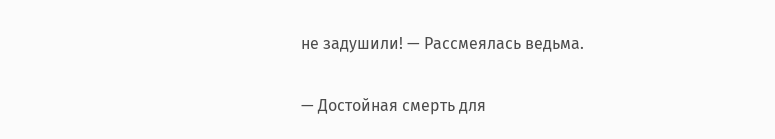не задушили! — Рассмеялась ведьма.

— Достойная смерть для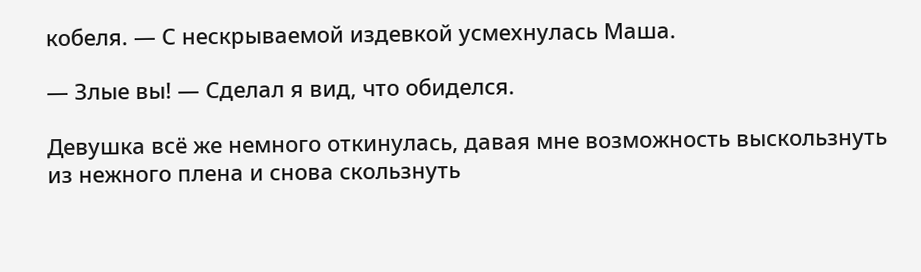кобеля. — С нескрываемой издевкой усмехнулась Маша.

— Злые вы! — Сделал я вид, что обиделся.

Девушка всё же немного откинулась, давая мне возможность выскользнуть из нежного плена и снова скользнуть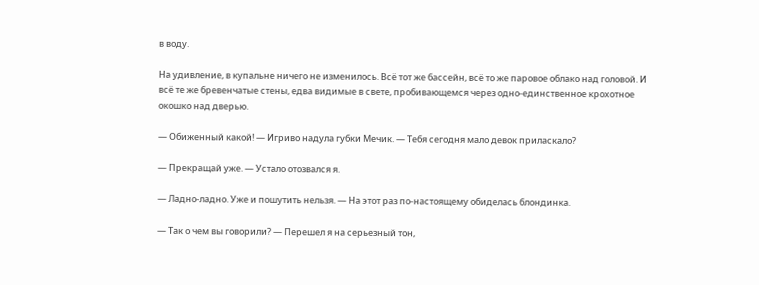в воду.

На удивление, в купальне ничего не изменилось. Всё тот же бассейн, всё то же паровое облако над головой. И всё те же бревенчатые стены, едва видимые в свете, пробивающемся через одно-единственное крохотное окошко над дверью.

— Обиженный какой! — Игриво надула губки Мечик. — Тебя сегодня мало девок приласкало?

— Прекращай уже. — Устало отозвался я.

— Ладно-ладно. Уже и пошутить нельзя. — На этот раз по-настоящему обиделась блондинка.

— Так о чем вы говорили? — Перешел я на серьезный тон,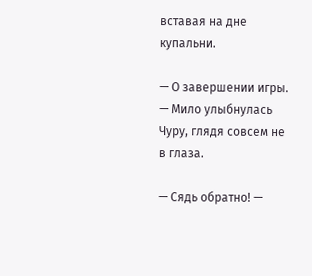вставая на дне купальни.

— О завершении игры. — Мило улыбнулась Чуру, глядя совсем не в глаза.

— Сядь обратно! —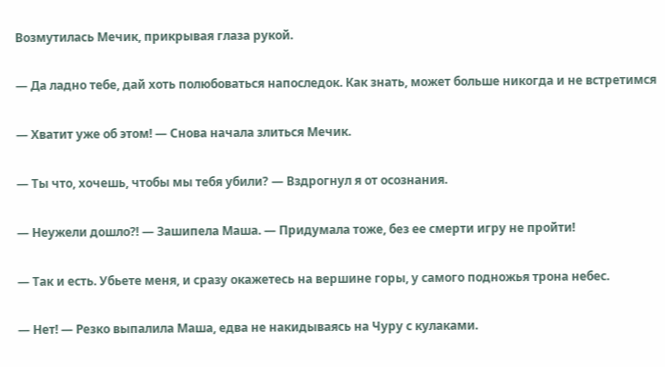Возмутилась Мечик, прикрывая глаза рукой.

— Да ладно тебе, дай хоть полюбоваться напоследок. Как знать, может больше никогда и не встретимся

— Хватит уже об этом! — Снова начала злиться Мечик.

— Ты что, хочешь, чтобы мы тебя убили? — Вздрогнул я от осознания.

— Неужели дошло⁈ — Зашипела Маша. — Придумала тоже, без ее смерти игру не пройти!

— Так и есть. Убьете меня, и сразу окажетесь на вершине горы, у самого подножья трона небес.

— Нет! — Резко выпалила Маша, едва не накидываясь на Чуру с кулаками.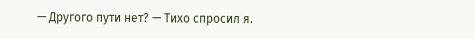— Другого пути нет? — Тихо спросил я.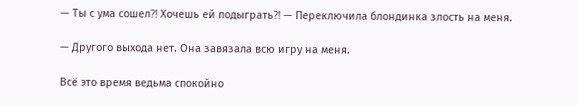— Ты с ума сошел⁈ Хочешь ей подыграть⁈ — Переключила блондинка злость на меня.

— Другого выхода нет. Она завязала всю игру на меня.

Всё это время ведьма спокойно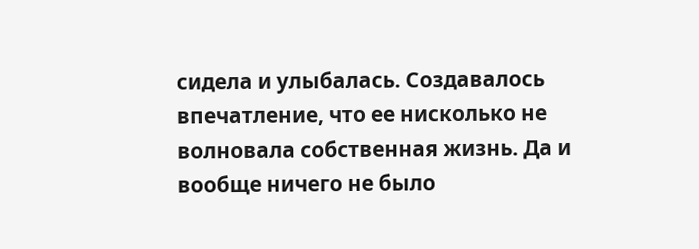сидела и улыбалась. Создавалось впечатление, что ее нисколько не волновала собственная жизнь. Да и вообще ничего не было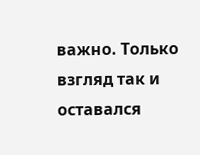важно. Только взгляд так и оставался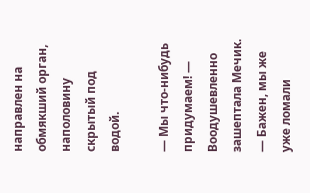направлен на обмякший орган, наполовину скрытый под водой.

— Мы что-нибудь придумаем! — Воодушевленно зашептала Мечик. — Бажен, мы же уже ломали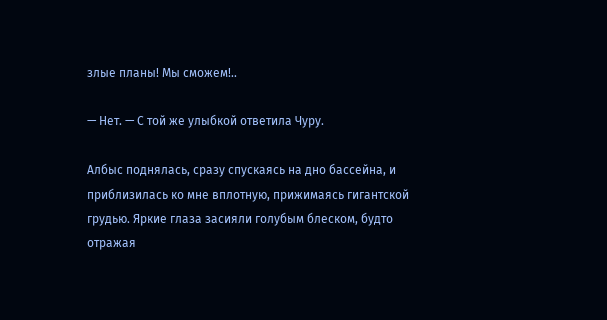злые планы! Мы сможем!..

— Нет. — С той же улыбкой ответила Чуру.

Албыс поднялась, сразу спускаясь на дно бассейна, и приблизилась ко мне вплотную, прижимаясь гигантской грудью. Яркие глаза засияли голубым блеском, будто отражая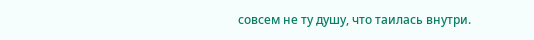совсем не ту душу, что таилась внутри.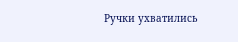Ручки ухватились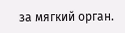за мягкий орган.